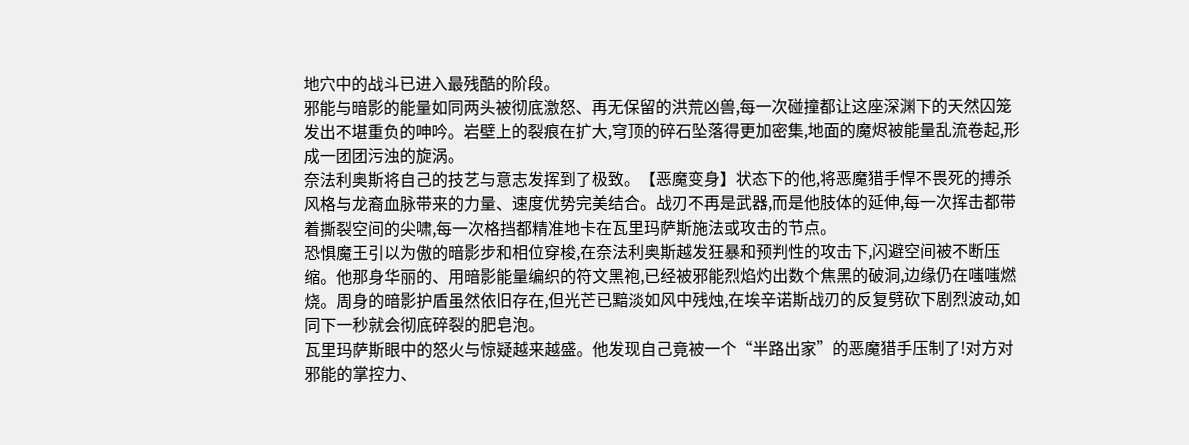地穴中的战斗已进入最残酷的阶段。
邪能与暗影的能量如同两头被彻底激怒、再无保留的洪荒凶兽,每一次碰撞都让这座深渊下的天然囚笼发出不堪重负的呻吟。岩壁上的裂痕在扩大,穹顶的碎石坠落得更加密集,地面的魔烬被能量乱流卷起,形成一团团污浊的旋涡。
奈法利奥斯将自己的技艺与意志发挥到了极致。【恶魔变身】状态下的他,将恶魔猎手悍不畏死的搏杀风格与龙裔血脉带来的力量、速度优势完美结合。战刃不再是武器,而是他肢体的延伸,每一次挥击都带着撕裂空间的尖啸,每一次格挡都精准地卡在瓦里玛萨斯施法或攻击的节点。
恐惧魔王引以为傲的暗影步和相位穿梭,在奈法利奥斯越发狂暴和预判性的攻击下,闪避空间被不断压缩。他那身华丽的、用暗影能量编织的符文黑袍,已经被邪能烈焰灼出数个焦黑的破洞,边缘仍在嗤嗤燃烧。周身的暗影护盾虽然依旧存在,但光芒已黯淡如风中残烛,在埃辛诺斯战刃的反复劈砍下剧烈波动,如同下一秒就会彻底碎裂的肥皂泡。
瓦里玛萨斯眼中的怒火与惊疑越来越盛。他发现自己竟被一个“半路出家”的恶魔猎手压制了!对方对邪能的掌控力、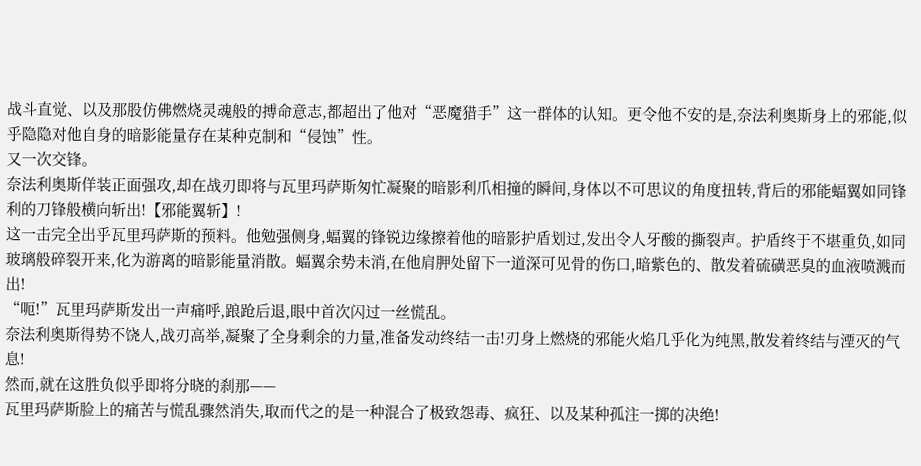战斗直觉、以及那股仿佛燃烧灵魂般的搏命意志,都超出了他对“恶魔猎手”这一群体的认知。更令他不安的是,奈法利奥斯身上的邪能,似乎隐隐对他自身的暗影能量存在某种克制和“侵蚀”性。
又一次交锋。
奈法利奥斯佯装正面强攻,却在战刃即将与瓦里玛萨斯匆忙凝聚的暗影利爪相撞的瞬间,身体以不可思议的角度扭转,背后的邪能蝠翼如同锋利的刀锋般横向斩出!【邪能翼斩】!
这一击完全出乎瓦里玛萨斯的预料。他勉强侧身,蝠翼的锋锐边缘擦着他的暗影护盾划过,发出令人牙酸的撕裂声。护盾终于不堪重负,如同玻璃般碎裂开来,化为游离的暗影能量消散。蝠翼余势未消,在他肩胛处留下一道深可见骨的伤口,暗紫色的、散发着硫磺恶臭的血液喷溅而出!
“呃!”瓦里玛萨斯发出一声痛呼,踉跄后退,眼中首次闪过一丝慌乱。
奈法利奥斯得势不饶人,战刃高举,凝聚了全身剩余的力量,准备发动终结一击!刃身上燃烧的邪能火焰几乎化为纯黑,散发着终结与湮灭的气息!
然而,就在这胜负似乎即将分晓的刹那——
瓦里玛萨斯脸上的痛苦与慌乱骤然消失,取而代之的是一种混合了极致怨毒、疯狂、以及某种孤注一掷的决绝!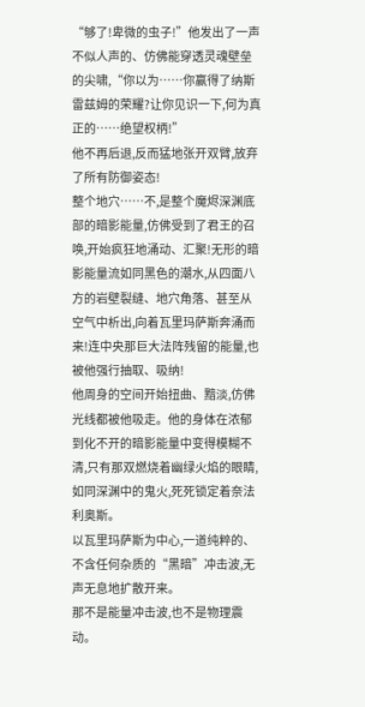“够了!卑微的虫子!”他发出了一声不似人声的、仿佛能穿透灵魂壁垒的尖啸,“你以为……你赢得了纳斯雷兹姆的荣耀?让你见识一下,何为真正的……绝望权柄!”
他不再后退,反而猛地张开双臂,放弃了所有防御姿态!
整个地穴……不,是整个魔烬深渊底部的暗影能量,仿佛受到了君王的召唤,开始疯狂地涌动、汇聚!无形的暗影能量流如同黑色的潮水,从四面八方的岩壁裂缝、地穴角落、甚至从空气中析出,向着瓦里玛萨斯奔涌而来!连中央那巨大法阵残留的能量,也被他强行抽取、吸纳!
他周身的空间开始扭曲、黯淡,仿佛光线都被他吸走。他的身体在浓郁到化不开的暗影能量中变得模糊不清,只有那双燃烧着幽绿火焰的眼睛,如同深渊中的鬼火,死死锁定着奈法利奥斯。
以瓦里玛萨斯为中心,一道纯粹的、不含任何杂质的“黑暗”冲击波,无声无息地扩散开来。
那不是能量冲击波,也不是物理震动。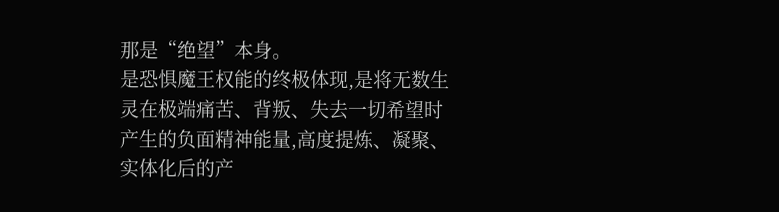那是“绝望”本身。
是恐惧魔王权能的终极体现,是将无数生灵在极端痛苦、背叛、失去一切希望时产生的负面精神能量,高度提炼、凝聚、实体化后的产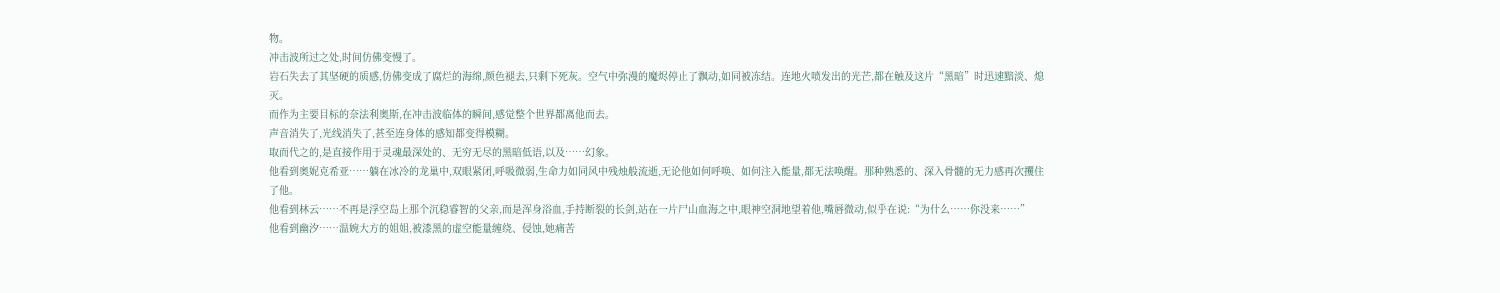物。
冲击波所过之处,时间仿佛变慢了。
岩石失去了其坚硬的质感,仿佛变成了腐烂的海绵,颜色褪去,只剩下死灰。空气中弥漫的魔烬停止了飘动,如同被冻结。连地火喷发出的光芒,都在触及这片“黑暗”时迅速黯淡、熄灭。
而作为主要目标的奈法利奥斯,在冲击波临体的瞬间,感觉整个世界都离他而去。
声音消失了,光线消失了,甚至连身体的感知都变得模糊。
取而代之的,是直接作用于灵魂最深处的、无穷无尽的黑暗低语,以及……幻象。
他看到奥妮克希亚……躺在冰冷的龙巢中,双眼紧闭,呼吸微弱,生命力如同风中残烛般流逝,无论他如何呼唤、如何注入能量,都无法唤醒。那种熟悉的、深入骨髓的无力感再次攫住了他。
他看到林云……不再是浮空岛上那个沉稳睿智的父亲,而是浑身浴血,手持断裂的长剑,站在一片尸山血海之中,眼神空洞地望着他,嘴唇微动,似乎在说:“为什么……你没来……”
他看到幽汐……温婉大方的姐姐,被漆黑的虚空能量缠绕、侵蚀,她痛苦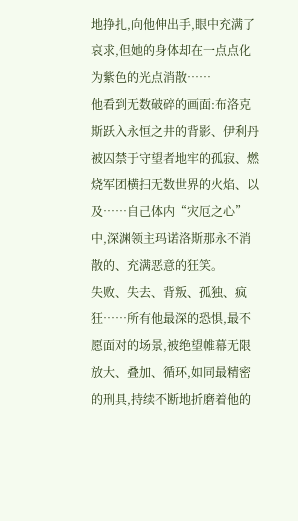地挣扎,向他伸出手,眼中充满了哀求,但她的身体却在一点点化为紫色的光点消散……
他看到无数破碎的画面:布洛克斯跃入永恒之井的背影、伊利丹被囚禁于守望者地牢的孤寂、燃烧军团横扫无数世界的火焰、以及……自己体内“灾厄之心”中,深渊领主玛诺洛斯那永不消散的、充满恶意的狂笑。
失败、失去、背叛、孤独、疯狂……所有他最深的恐惧,最不愿面对的场景,被绝望帷幕无限放大、叠加、循环,如同最精密的刑具,持续不断地折磨着他的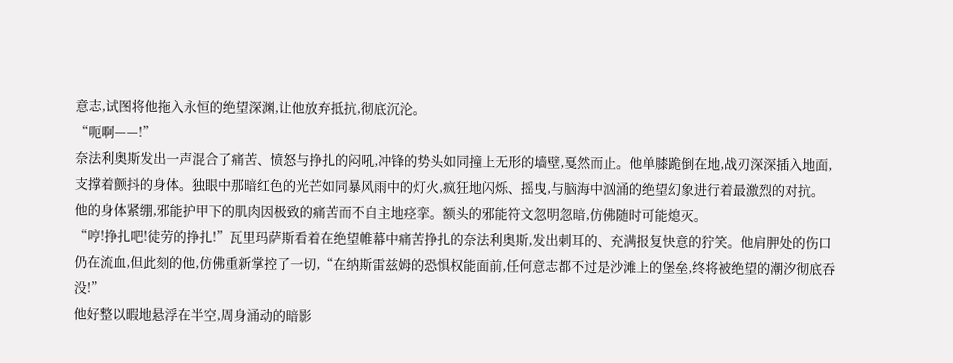意志,试图将他拖入永恒的绝望深渊,让他放弃抵抗,彻底沉沦。
“呃啊——!”
奈法利奥斯发出一声混合了痛苦、愤怒与挣扎的闷吼,冲锋的势头如同撞上无形的墙壁,戛然而止。他单膝跪倒在地,战刃深深插入地面,支撑着颤抖的身体。独眼中那暗红色的光芒如同暴风雨中的灯火,疯狂地闪烁、摇曳,与脑海中汹涌的绝望幻象进行着最激烈的对抗。
他的身体紧绷,邪能护甲下的肌肉因极致的痛苦而不自主地痉挛。额头的邪能符文忽明忽暗,仿佛随时可能熄灭。
“哼!挣扎吧!徒劳的挣扎!”瓦里玛萨斯看着在绝望帷幕中痛苦挣扎的奈法利奥斯,发出刺耳的、充满报复快意的狞笑。他肩胛处的伤口仍在流血,但此刻的他,仿佛重新掌控了一切,“在纳斯雷兹姆的恐惧权能面前,任何意志都不过是沙滩上的堡垒,终将被绝望的潮汐彻底吞没!”
他好整以暇地悬浮在半空,周身涌动的暗影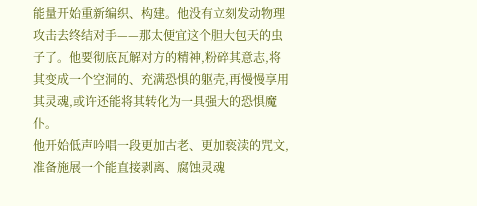能量开始重新编织、构建。他没有立刻发动物理攻击去终结对手——那太便宜这个胆大包天的虫子了。他要彻底瓦解对方的精神,粉碎其意志,将其变成一个空洞的、充满恐惧的躯壳,再慢慢享用其灵魂,或许还能将其转化为一具强大的恐惧魔仆。
他开始低声吟唱一段更加古老、更加亵渎的咒文,准备施展一个能直接剥离、腐蚀灵魂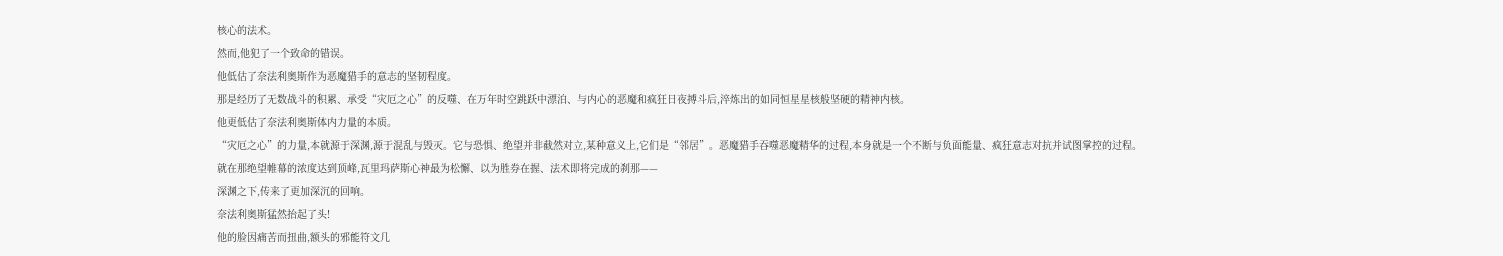核心的法术。
然而,他犯了一个致命的错误。
他低估了奈法利奥斯作为恶魔猎手的意志的坚韧程度。
那是经历了无数战斗的积累、承受“灾厄之心”的反噬、在万年时空跳跃中漂泊、与内心的恶魔和疯狂日夜搏斗后,淬炼出的如同恒星星核般坚硬的精神内核。
他更低估了奈法利奥斯体内力量的本质。
“灾厄之心”的力量,本就源于深渊,源于混乱与毁灭。它与恐惧、绝望并非截然对立,某种意义上,它们是“邻居”。恶魔猎手吞噬恶魔精华的过程,本身就是一个不断与负面能量、疯狂意志对抗并试图掌控的过程。
就在那绝望帷幕的浓度达到顶峰,瓦里玛萨斯心神最为松懈、以为胜券在握、法术即将完成的刹那——
深渊之下,传来了更加深沉的回响。
奈法利奥斯猛然抬起了头!
他的脸因痛苦而扭曲,额头的邪能符文几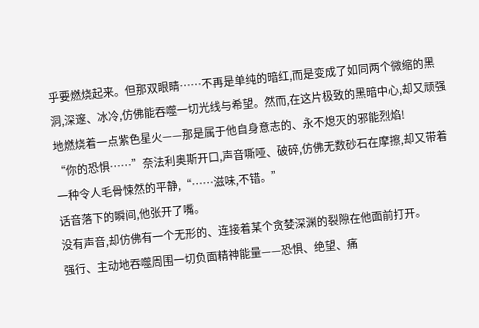乎要燃烧起来。但那双眼睛……不再是单纯的暗红,而是变成了如同两个微缩的黑洞,深邃、冰冷,仿佛能吞噬一切光线与希望。然而,在这片极致的黑暗中心,却又顽强地燃烧着一点紫色星火——那是属于他自身意志的、永不熄灭的邪能烈焰!
“你的恐惧……”奈法利奥斯开口,声音嘶哑、破碎,仿佛无数砂石在摩擦,却又带着一种令人毛骨悚然的平静,“……滋味,不错。”
话音落下的瞬间,他张开了嘴。
没有声音,却仿佛有一个无形的、连接着某个贪婪深渊的裂隙在他面前打开。
强行、主动地吞噬周围一切负面精神能量——恐惧、绝望、痛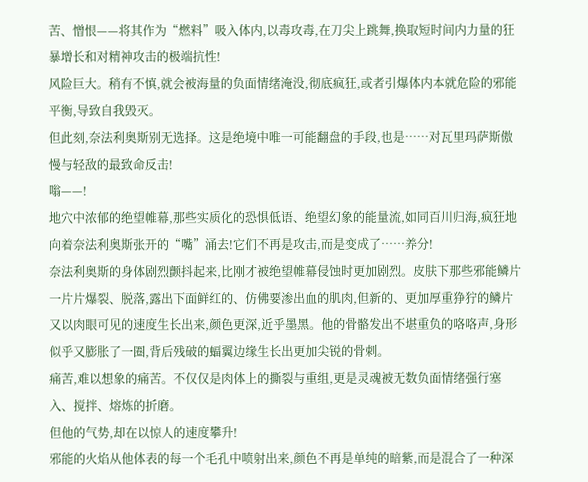苦、憎恨——将其作为“燃料”吸入体内,以毒攻毒,在刀尖上跳舞,换取短时间内力量的狂暴增长和对精神攻击的极端抗性!
风险巨大。稍有不慎,就会被海量的负面情绪淹没,彻底疯狂,或者引爆体内本就危险的邪能平衡,导致自我毁灭。
但此刻,奈法利奥斯别无选择。这是绝境中唯一可能翻盘的手段,也是……对瓦里玛萨斯傲慢与轻敌的最致命反击!
嗡——!
地穴中浓郁的绝望帷幕,那些实质化的恐惧低语、绝望幻象的能量流,如同百川归海,疯狂地向着奈法利奥斯张开的“嘴”涌去!它们不再是攻击,而是变成了……养分!
奈法利奥斯的身体剧烈颤抖起来,比刚才被绝望帷幕侵蚀时更加剧烈。皮肤下那些邪能鳞片一片片爆裂、脱落,露出下面鲜红的、仿佛要渗出血的肌肉,但新的、更加厚重狰狞的鳞片又以肉眼可见的速度生长出来,颜色更深,近乎墨黑。他的骨骼发出不堪重负的咯咯声,身形似乎又膨胀了一圈,背后残破的蝠翼边缘生长出更加尖锐的骨刺。
痛苦,难以想象的痛苦。不仅仅是肉体上的撕裂与重组,更是灵魂被无数负面情绪强行塞入、搅拌、熔炼的折磨。
但他的气势,却在以惊人的速度攀升!
邪能的火焰从他体表的每一个毛孔中喷射出来,颜色不再是单纯的暗紫,而是混合了一种深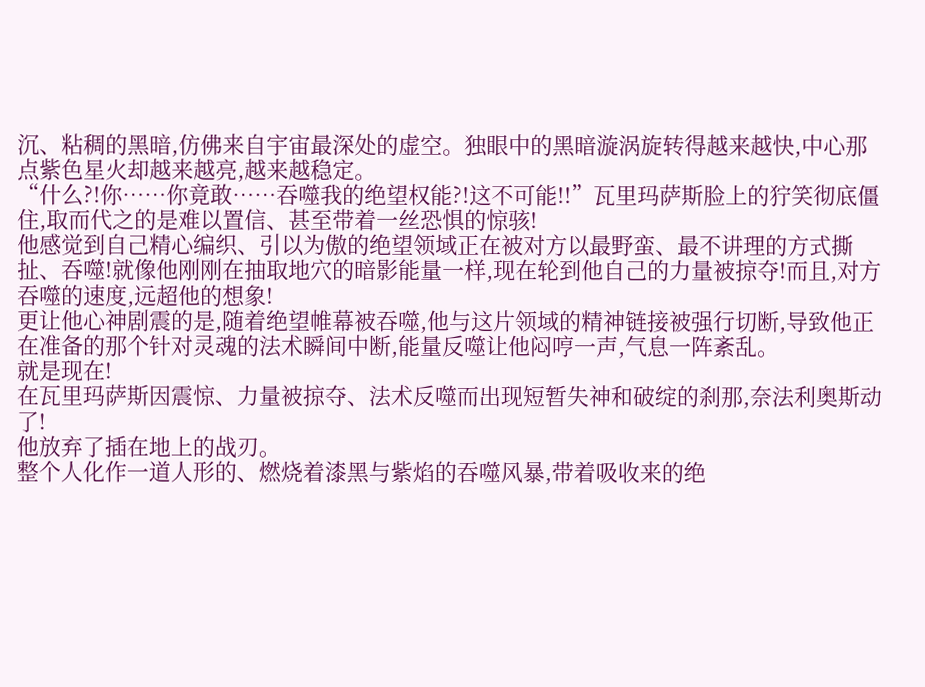沉、粘稠的黑暗,仿佛来自宇宙最深处的虚空。独眼中的黑暗漩涡旋转得越来越快,中心那点紫色星火却越来越亮,越来越稳定。
“什么?!你……你竟敢……吞噬我的绝望权能?!这不可能!!”瓦里玛萨斯脸上的狞笑彻底僵住,取而代之的是难以置信、甚至带着一丝恐惧的惊骇!
他感觉到自己精心编织、引以为傲的绝望领域正在被对方以最野蛮、最不讲理的方式撕扯、吞噬!就像他刚刚在抽取地穴的暗影能量一样,现在轮到他自己的力量被掠夺!而且,对方吞噬的速度,远超他的想象!
更让他心神剧震的是,随着绝望帷幕被吞噬,他与这片领域的精神链接被强行切断,导致他正在准备的那个针对灵魂的法术瞬间中断,能量反噬让他闷哼一声,气息一阵紊乱。
就是现在!
在瓦里玛萨斯因震惊、力量被掠夺、法术反噬而出现短暂失神和破绽的刹那,奈法利奥斯动了!
他放弃了插在地上的战刃。
整个人化作一道人形的、燃烧着漆黑与紫焰的吞噬风暴,带着吸收来的绝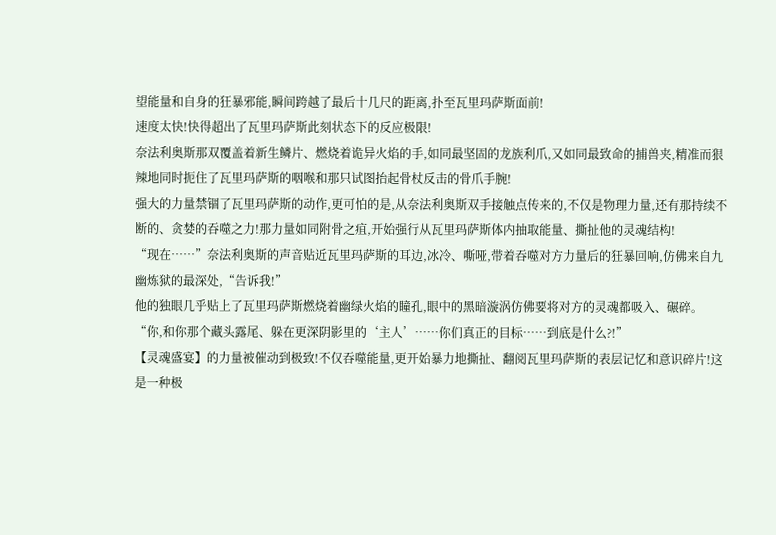望能量和自身的狂暴邪能,瞬间跨越了最后十几尺的距离,扑至瓦里玛萨斯面前!
速度太快!快得超出了瓦里玛萨斯此刻状态下的反应极限!
奈法利奥斯那双覆盖着新生鳞片、燃烧着诡异火焰的手,如同最坚固的龙族利爪,又如同最致命的捕兽夹,精准而狠辣地同时扼住了瓦里玛萨斯的咽喉和那只试图抬起骨杖反击的骨爪手腕!
强大的力量禁锢了瓦里玛萨斯的动作,更可怕的是,从奈法利奥斯双手接触点传来的,不仅是物理力量,还有那持续不断的、贪婪的吞噬之力!那力量如同附骨之疽,开始强行从瓦里玛萨斯体内抽取能量、撕扯他的灵魂结构!
“现在……”奈法利奥斯的声音贴近瓦里玛萨斯的耳边,冰冷、嘶哑,带着吞噬对方力量后的狂暴回响,仿佛来自九幽炼狱的最深处,“告诉我!”
他的独眼几乎贴上了瓦里玛萨斯燃烧着幽绿火焰的瞳孔,眼中的黑暗漩涡仿佛要将对方的灵魂都吸入、碾碎。
“你,和你那个藏头露尾、躲在更深阴影里的‘主人’……你们真正的目标……到底是什么?!”
【灵魂盛宴】的力量被催动到极致!不仅吞噬能量,更开始暴力地撕扯、翻阅瓦里玛萨斯的表层记忆和意识碎片!这是一种极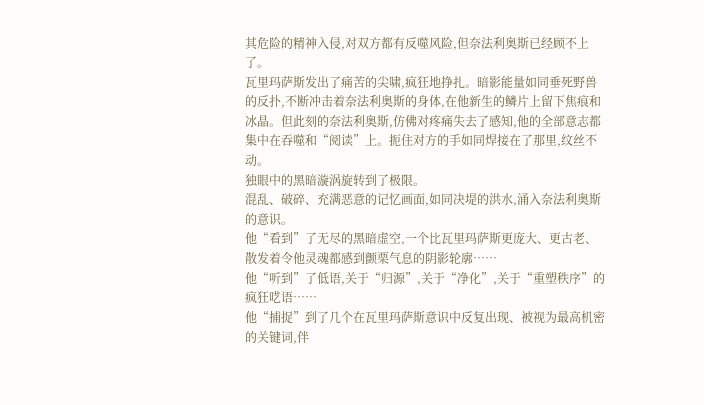其危险的精神入侵,对双方都有反噬风险,但奈法利奥斯已经顾不上了。
瓦里玛萨斯发出了痛苦的尖啸,疯狂地挣扎。暗影能量如同垂死野兽的反扑,不断冲击着奈法利奥斯的身体,在他新生的鳞片上留下焦痕和冰晶。但此刻的奈法利奥斯,仿佛对疼痛失去了感知,他的全部意志都集中在吞噬和“阅读”上。扼住对方的手如同焊接在了那里,纹丝不动。
独眼中的黑暗漩涡旋转到了极限。
混乱、破碎、充满恶意的记忆画面,如同决堤的洪水,涌入奈法利奥斯的意识。
他“看到”了无尽的黑暗虚空,一个比瓦里玛萨斯更庞大、更古老、散发着令他灵魂都感到颤栗气息的阴影轮廓……
他“听到”了低语,关于“归源”,关于“净化”,关于“重塑秩序”的疯狂呓语……
他“捕捉”到了几个在瓦里玛萨斯意识中反复出现、被视为最高机密的关键词,伴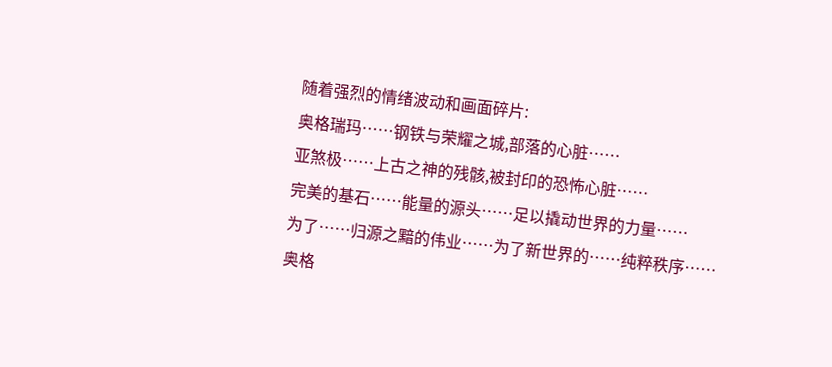随着强烈的情绪波动和画面碎片:
奥格瑞玛……钢铁与荣耀之城,部落的心脏……
亚煞极……上古之神的残骸,被封印的恐怖心脏……
完美的基石……能量的源头……足以撬动世界的力量……
为了……归源之黯的伟业……为了新世界的……纯粹秩序……
奥格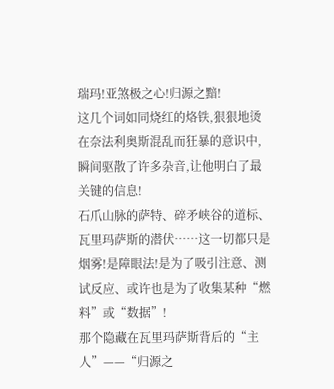瑞玛!亚煞极之心!归源之黯!
这几个词如同烧红的烙铁,狠狠地烫在奈法利奥斯混乱而狂暴的意识中,瞬间驱散了许多杂音,让他明白了最关键的信息!
石爪山脉的萨特、碎矛峡谷的道标、瓦里玛萨斯的潜伏……这一切都只是烟雾!是障眼法!是为了吸引注意、测试反应、或许也是为了收集某种“燃料”或“数据”!
那个隐藏在瓦里玛萨斯背后的“主人”——“归源之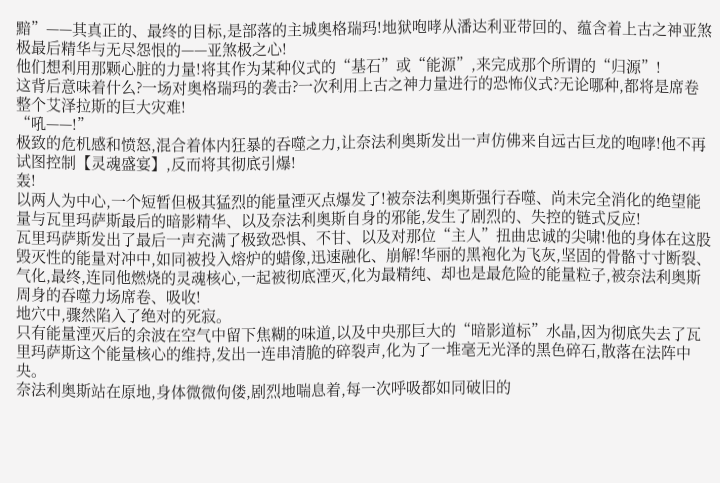黯”——其真正的、最终的目标,是部落的主城奥格瑞玛!地狱咆哮从潘达利亚带回的、蕴含着上古之神亚煞极最后精华与无尽怨恨的——亚煞极之心!
他们想利用那颗心脏的力量!将其作为某种仪式的“基石”或“能源”,来完成那个所谓的“归源”!
这背后意味着什么?一场对奥格瑞玛的袭击?一次利用上古之神力量进行的恐怖仪式?无论哪种,都将是席卷整个艾泽拉斯的巨大灾难!
“吼——!”
极致的危机感和愤怒,混合着体内狂暴的吞噬之力,让奈法利奥斯发出一声仿佛来自远古巨龙的咆哮!他不再试图控制【灵魂盛宴】,反而将其彻底引爆!
轰!
以两人为中心,一个短暂但极其猛烈的能量湮灭点爆发了!被奈法利奥斯强行吞噬、尚未完全消化的绝望能量与瓦里玛萨斯最后的暗影精华、以及奈法利奥斯自身的邪能,发生了剧烈的、失控的链式反应!
瓦里玛萨斯发出了最后一声充满了极致恐惧、不甘、以及对那位“主人”扭曲忠诚的尖啸!他的身体在这股毁灭性的能量对冲中,如同被投入熔炉的蜡像,迅速融化、崩解!华丽的黑袍化为飞灰,坚固的骨骼寸寸断裂、气化,最终,连同他燃烧的灵魂核心,一起被彻底湮灭,化为最精纯、却也是最危险的能量粒子,被奈法利奥斯周身的吞噬力场席卷、吸收!
地穴中,骤然陷入了绝对的死寂。
只有能量湮灭后的余波在空气中留下焦糊的味道,以及中央那巨大的“暗影道标”水晶,因为彻底失去了瓦里玛萨斯这个能量核心的维持,发出一连串清脆的碎裂声,化为了一堆毫无光泽的黑色碎石,散落在法阵中央。
奈法利奥斯站在原地,身体微微佝偻,剧烈地喘息着,每一次呼吸都如同破旧的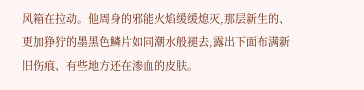风箱在拉动。他周身的邪能火焰缓缓熄灭,那层新生的、更加狰狞的墨黑色鳞片如同潮水般褪去,露出下面布满新旧伤痕、有些地方还在渗血的皮肤。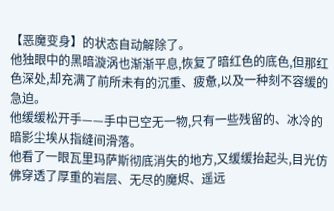【恶魔变身】的状态自动解除了。
他独眼中的黑暗漩涡也渐渐平息,恢复了暗红色的底色,但那红色深处,却充满了前所未有的沉重、疲惫,以及一种刻不容缓的急迫。
他缓缓松开手——手中已空无一物,只有一些残留的、冰冷的暗影尘埃从指缝间滑落。
他看了一眼瓦里玛萨斯彻底消失的地方,又缓缓抬起头,目光仿佛穿透了厚重的岩层、无尽的魔烬、遥远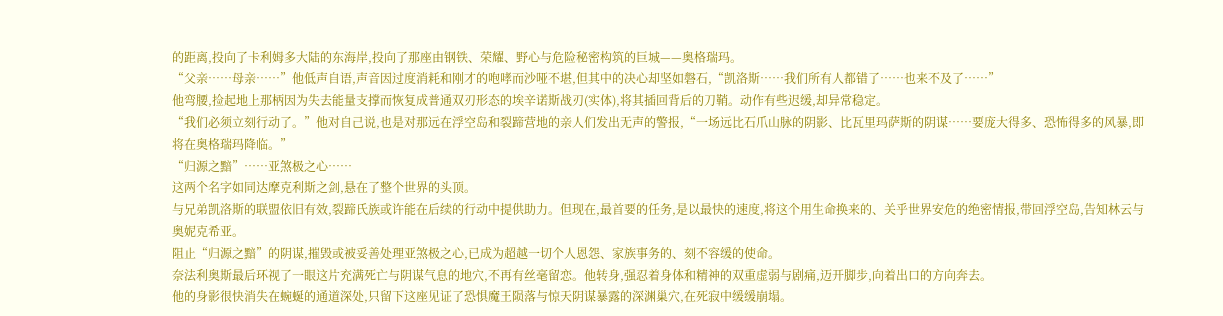的距离,投向了卡利姆多大陆的东海岸,投向了那座由钢铁、荣耀、野心与危险秘密构筑的巨城——奥格瑞玛。
“父亲……母亲……”他低声自语,声音因过度消耗和刚才的咆哮而沙哑不堪,但其中的决心却坚如磐石,“凯洛斯……我们所有人都错了……也来不及了……”
他弯腰,捡起地上那柄因为失去能量支撑而恢复成普通双刃形态的埃辛诺斯战刃(实体),将其插回背后的刀鞘。动作有些迟缓,却异常稳定。
“我们必须立刻行动了。”他对自己说,也是对那远在浮空岛和裂蹄营地的亲人们发出无声的警报,“一场远比石爪山脉的阴影、比瓦里玛萨斯的阴谋……要庞大得多、恐怖得多的风暴,即将在奥格瑞玛降临。”
“归源之黯”……亚煞极之心……
这两个名字如同达摩克利斯之剑,悬在了整个世界的头顶。
与兄弟凯洛斯的联盟依旧有效,裂蹄氏族或许能在后续的行动中提供助力。但现在,最首要的任务,是以最快的速度,将这个用生命换来的、关乎世界安危的绝密情报,带回浮空岛,告知林云与奥妮克希亚。
阻止“归源之黯”的阴谋,摧毁或被妥善处理亚煞极之心,已成为超越一切个人恩怨、家族事务的、刻不容缓的使命。
奈法利奥斯最后环视了一眼这片充满死亡与阴谋气息的地穴,不再有丝毫留恋。他转身,强忍着身体和精神的双重虚弱与剧痛,迈开脚步,向着出口的方向奔去。
他的身影很快消失在蜿蜒的通道深处,只留下这座见证了恐惧魔王陨落与惊天阴谋暴露的深渊巢穴,在死寂中缓缓崩塌。